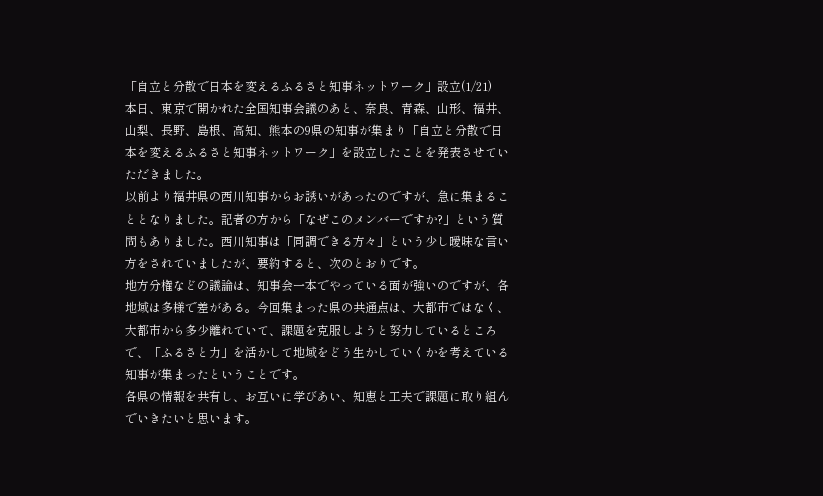「自立と分散で日本を変えるふるさと知事ネットワーク」設立(1/21)
本日、東京で開かれた全国知事会議のあと、奈良、青森、山形、福井、山梨、長野、島根、高知、熊本の9県の知事が集まり「自立と分散で日本を変えるふるさと知事ネットワーク」を設立したことを発表させていただきました。
以前より福井県の西川知事からお誘いがあったのですが、急に集まることとなりました。記者の方から「なぜこのメンバーですか?」という質問もありました。西川知事は「同調できる方々」という少し曖昧な言い方をされていましたが、要約すると、次のとおりです。
地方分権などの議論は、知事会一本でやっている面が強いのですが、各地域は多様で差がある。今回集まった県の共通点は、大都市ではなく、大都市から多少離れていて、課題を克服しようと努力しているところで、「ふるさと力」を活かして地域をどう生かしていくかを考えている知事が集まったということです。
各県の情報を共有し、お互いに学びあい、知恵と工夫で課題に取り組んでいきたいと思います。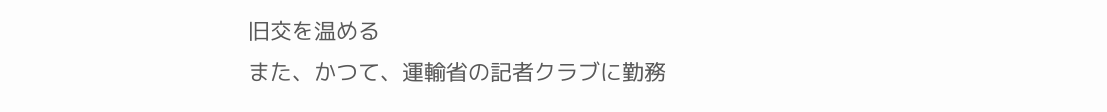旧交を温める
また、かつて、運輸省の記者クラブに勤務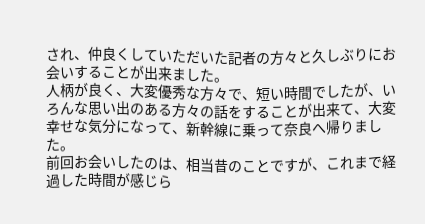され、仲良くしていただいた記者の方々と久しぶりにお会いすることが出来ました。
人柄が良く、大変優秀な方々で、短い時間でしたが、いろんな思い出のある方々の話をすることが出来て、大変幸せな気分になって、新幹線に乗って奈良へ帰りました。
前回お会いしたのは、相当昔のことですが、これまで経過した時間が感じら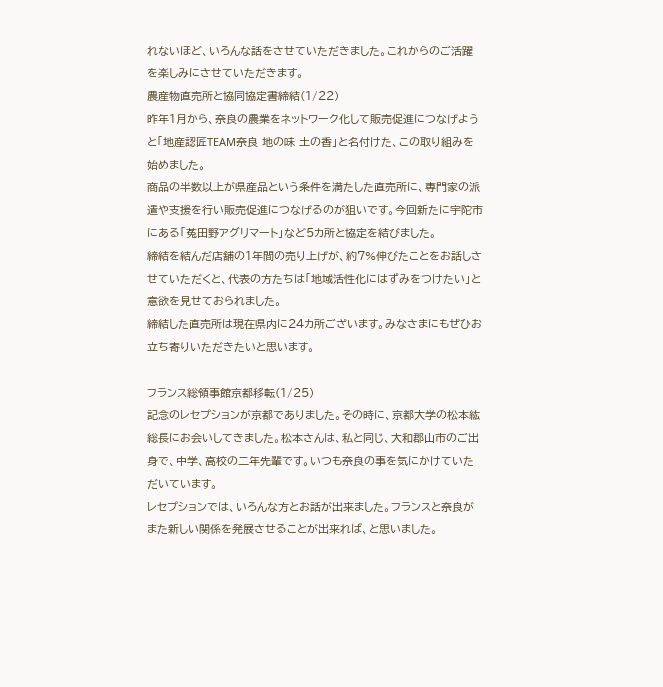れないほど、いろんな話をさせていただきました。これからのご活躍を楽しみにさせていただきます。
農産物直売所と協同協定書締結(1/22)
昨年1月から、奈良の農業をネットワーク化して販売促進につなげようと「地産認匠TEAM奈良 地の味 土の香」と名付けた、この取り組みを始めました。
商品の半数以上が県産品という条件を満たした直売所に、専門家の派遣や支援を行い販売促進につなげるのが狙いです。今回新たに宇陀市にある「菟田野アグリマート」など5カ所と協定を結びました。
締結を結んだ店舗の1年間の売り上げが、約7%伸びたことをお話しさせていただくと、代表の方たちは「地域活性化にはずみをつけたい」と意欲を見せておられました。
締結した直売所は現在県内に24カ所ございます。みなさまにもぜひお立ち寄りいただきたいと思います。

フランス総領事館京都移転(1/25)
記念のレセプションが京都でありました。その時に、京都大学の松本紘総長にお会いしてきました。松本さんは、私と同じ、大和郡山市のご出身で、中学、高校の二年先輩です。いつも奈良の事を気にかけていただいています。
レセプションでは、いろんな方とお話が出来ました。フランスと奈良がまた新しい関係を発展させることが出来れば、と思いました。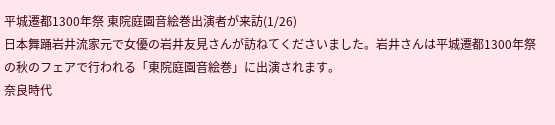平城遷都1300年祭 東院庭園音絵巻出演者が来訪(1/26)
日本舞踊岩井流家元で女優の岩井友見さんが訪ねてくださいました。岩井さんは平城遷都1300年祭の秋のフェアで行われる「東院庭園音絵巻」に出演されます。
奈良時代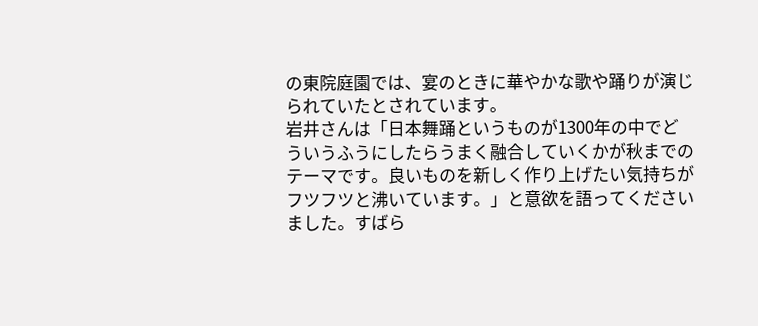の東院庭園では、宴のときに華やかな歌や踊りが演じられていたとされています。
岩井さんは「日本舞踊というものが1300年の中でどういうふうにしたらうまく融合していくかが秋までのテーマです。良いものを新しく作り上げたい気持ちがフツフツと沸いています。」と意欲を語ってくださいました。すばら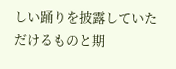しい踊りを披露していただけるものと期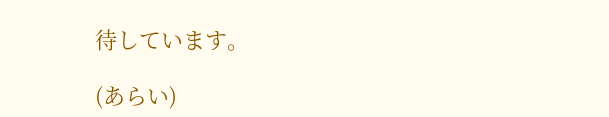待しています。

(あらい)